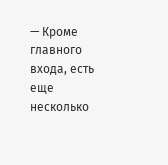— Кроме главного входа, есть еще несколько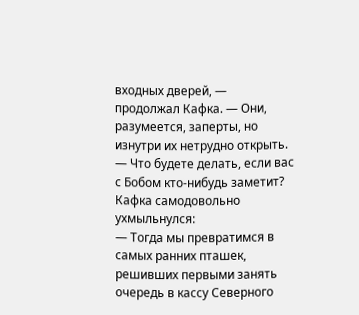входных дверей, — продолжал Кафка. — Они, разумеется, заперты, но изнутри их нетрудно открыть.
— Что будете делать, если вас с Бобом кто-нибудь заметит? Кафка самодовольно ухмыльнулся:
— Тогда мы превратимся в самых ранних пташек, решивших первыми занять очередь в кассу Северного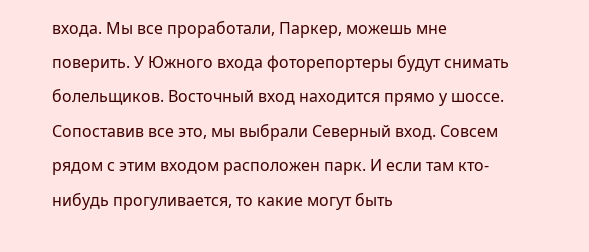входа. Мы все проработали, Паркер, можешь мне поверить. У Южного входа фоторепортеры будут снимать болельщиков. Восточный вход находится прямо у шоссе. Сопоставив все это, мы выбрали Северный вход. Совсем рядом с этим входом расположен парк. И если там кто-нибудь прогуливается, то какие могут быть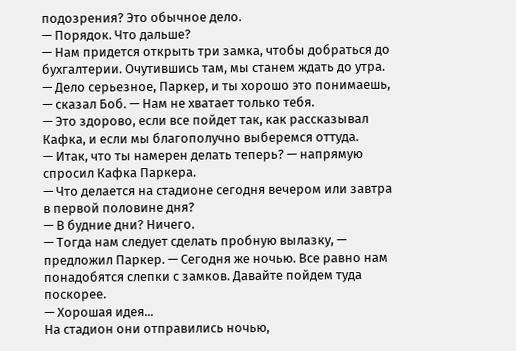подозрения? Это обычное дело.
— Порядок. Что дальше?
— Нам придется открыть три замка, чтобы добраться до бухгалтерии. Очутившись там, мы станем ждать до утра.
— Дело серьезное, Паркер, и ты хорошо это понимаешь, — сказал Боб. — Нам не хватает только тебя.
— Это здорово, если все пойдет так, как рассказывал Кафка, и если мы благополучно выберемся оттуда.
— Итак, что ты намерен делать теперь? — напрямую спросил Кафка Паркера.
— Что делается на стадионе сегодня вечером или завтра в первой половине дня?
— В будние дни? Ничего.
— Тогда нам следует сделать пробную вылазку, — предложил Паркер. — Сегодня же ночью. Все равно нам понадобятся слепки с замков. Давайте пойдем туда поскорее.
— Хорошая идея...
На стадион они отправились ночью,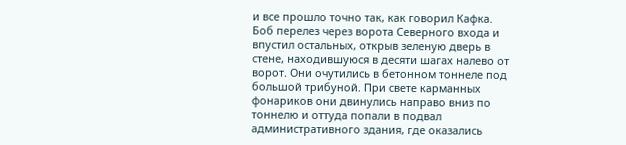и все прошло точно так, как говорил Кафка. Боб перелез через ворота Северного входа и впустил остальных, открыв зеленую дверь в стене, находившуюся в десяти шагах налево от ворот. Они очутились в бетонном тоннеле под большой трибуной. При свете карманных фонариков они двинулись направо вниз по тоннелю и оттуда попали в подвал административного здания, где оказались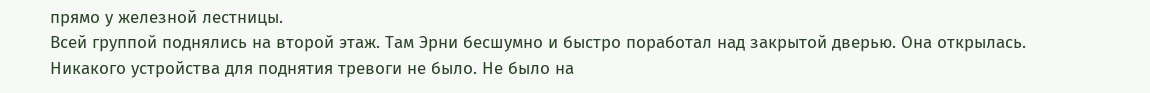прямо у железной лестницы.
Всей группой поднялись на второй этаж. Там Эрни бесшумно и быстро поработал над закрытой дверью. Она открылась. Никакого устройства для поднятия тревоги не было. Не было на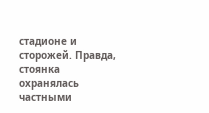стадионе и сторожей. Правда, стоянка охранялась частными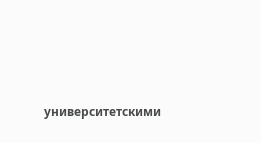университетскими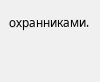охранниками.